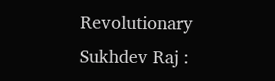Revolutionary Sukhdev Raj :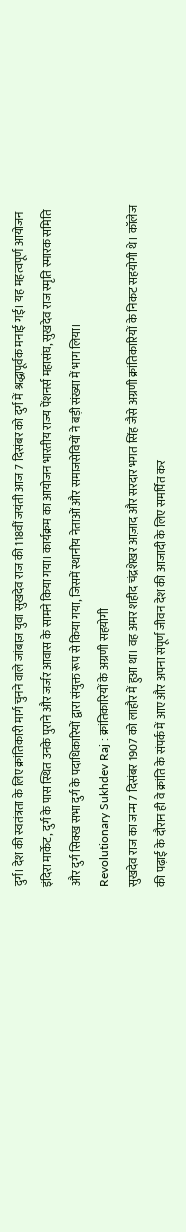दुर्ग। देश की स्वतंत्रता के लिए क्रांतिकारी मार्ग चुनने वाले जांबाज़ युवा सुखदेव राज की 118वीं जयंती आज 7 दिसंबर को दुर्ग में श्रद्धापूर्वक मनाई गई। यह महत्वपूर्ण आयोजन इंदिरा मार्केट, दुर्ग के पास स्थित उनके पुराने और जर्जर आवास के सामने किया गया। कार्यक्रम का आयोजन भारतीय राज्य पेंशनर्स महासंघ, सुखदेव राज स्मृति स्मारक समिति और दुर्ग सिक्ख सभा दुर्ग के पदाधिकारियों द्वारा संयुक्त रूप से किया गया, जिसमें स्थानीय नेताओं और समाजसेवियों ने बड़ी संख्या में भाग लिया।
Revolutionary Sukhdev Raj : क्रांतिकारियों के अग्रणी सहयोगी
सुखदेव राज का जन्म 7 दिसंबर 1907 को लाहौर में हुआ था। वह अमर शहीद चंद्रशेखर आज़ाद और सरदार भगत सिंह जैसे अग्रणी क्रांतिकारियों के निकट सहयोगी थे। कॉलेज की पढ़ाई के दौरान ही वे क्रांति के संपर्क में आए और अपना संपूर्ण जीवन देश की आजादी के लिए समर्पित कर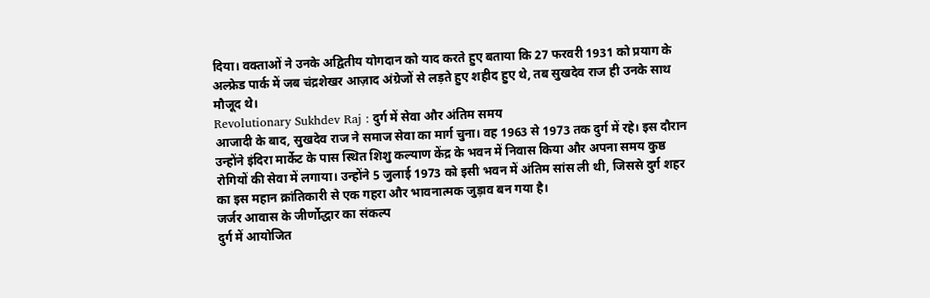दिया। वक्ताओं ने उनके अद्वितीय योगदान को याद करते हुए बताया कि 27 फरवरी 1931 को प्रयाग के अल्फ्रेड पार्क में जब चंद्रशेखर आज़ाद अंग्रेजों से लड़ते हुए शहीद हुए थे, तब सुखदेव राज ही उनके साथ मौजूद थे।
Revolutionary Sukhdev Raj : दुर्ग में सेवा और अंतिम समय
आजादी के बाद, सुखदेव राज ने समाज सेवा का मार्ग चुना। वह 1963 से 1973 तक दुर्ग में रहे। इस दौरान उन्होंने इंदिरा मार्केट के पास स्थित शिशु कल्याण केंद्र के भवन में निवास किया और अपना समय कुष्ठ रोगियों की सेवा में लगाया। उन्होंने 5 जुलाई 1973 को इसी भवन में अंतिम सांस ली थी, जिससे दुर्ग शहर का इस महान क्रांतिकारी से एक गहरा और भावनात्मक जुड़ाव बन गया है।
जर्जर आवास के जीर्णोद्धार का संकल्प
दुर्ग में आयोजित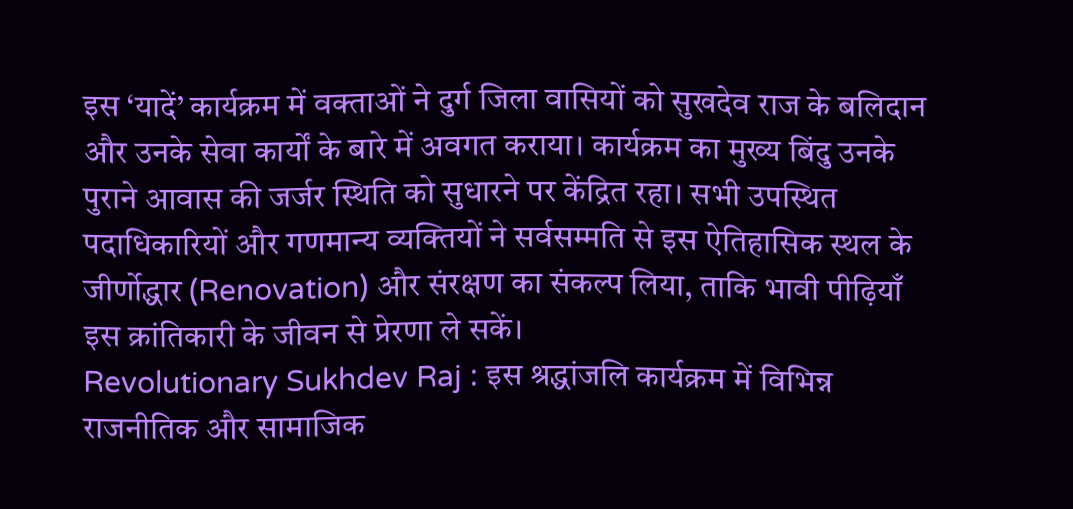इस ‘यादें’ कार्यक्रम में वक्ताओं ने दुर्ग जिला वासियों को सुखदेव राज के बलिदान और उनके सेवा कार्यों के बारे में अवगत कराया। कार्यक्रम का मुख्य बिंदु उनके पुराने आवास की जर्जर स्थिति को सुधारने पर केंद्रित रहा। सभी उपस्थित पदाधिकारियों और गणमान्य व्यक्तियों ने सर्वसम्मति से इस ऐतिहासिक स्थल के जीर्णोद्धार (Renovation) और संरक्षण का संकल्प लिया, ताकि भावी पीढ़ियाँ इस क्रांतिकारी के जीवन से प्रेरणा ले सकें।
Revolutionary Sukhdev Raj : इस श्रद्धांजलि कार्यक्रम में विभिन्न राजनीतिक और सामाजिक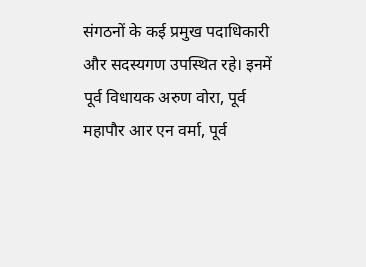संगठनों के कई प्रमुख पदाधिकारी और सदस्यगण उपस्थित रहे। इनमें पूर्व विधायक अरुण वोरा, पूर्व महापौर आर एन वर्मा, पूर्व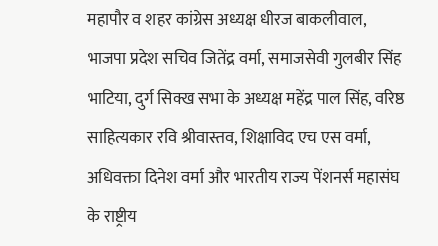महापौर व शहर कांग्रेस अध्यक्ष धीरज बाकलीवाल, भाजपा प्रदेश सचिव जितेंद्र वर्मा, समाजसेवी गुलबीर सिंह भाटिया, दुर्ग सिक्ख सभा के अध्यक्ष महेंद्र पाल सिंह, वरिष्ठ साहित्यकार रवि श्रीवास्तव, शिक्षाविद एच एस वर्मा, अधिवक्ता दिनेश वर्मा और भारतीय राज्य पेंशनर्स महासंघ के राष्ट्रीय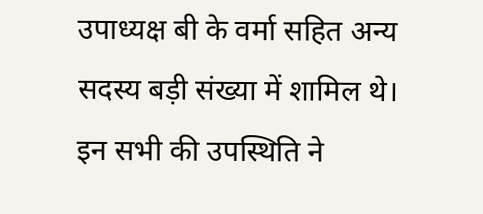उपाध्यक्ष बी के वर्मा सहित अन्य सदस्य बड़ी संख्या में शामिल थे। इन सभी की उपस्थिति ने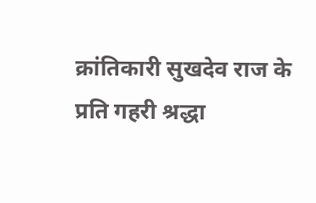क्रांतिकारी सुखदेव राज के प्रति गहरी श्रद्धा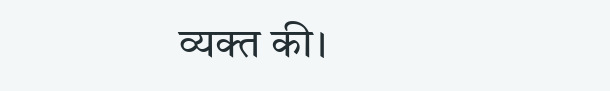व्यक्त की।